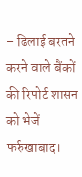– ढिलाई बरतने करने वाले बैंकों की रिपोर्ट शासन को भेजें
फर्रुखाबाद।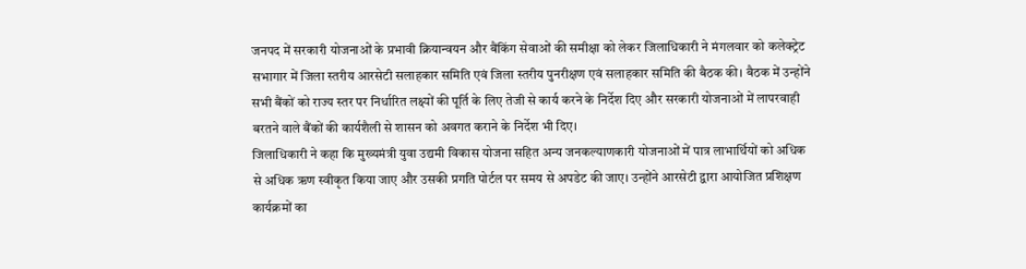जनपद में सरकारी योजनाओं के प्रभावी क्रियान्वयन और बैंकिंग सेवाओं की समीक्षा को लेकर जिलाधिकारी ने मंगलवार को कलेक्ट्रेट सभागार में जिला स्तरीय आरसेटी सलाहकार समिति एवं जिला स्तरीय पुनरीक्षण एवं सलाहकार समिति की बैठक की। बैठक में उन्होंने सभी बैंकों को राज्य स्तर पर निर्धारित लक्ष्यों की पूर्ति के लिए तेजी से कार्य करने के निर्देश दिए और सरकारी योजनाओं में लापरवाही बरतने वाले बैंकों की कार्यशैली से शासन को अवगत कराने के निर्देश भी दिए।
जिलाधिकारी ने कहा कि मुख्यमंत्री युवा उद्यमी विकास योजना सहित अन्य जनकल्याणकारी योजनाओं में पात्र लाभार्थियों को अधिक से अधिक ऋण स्वीकृत किया जाए और उसकी प्रगति पोर्टल पर समय से अपडेट की जाए। उन्होंने आरसेटी द्वारा आयोजित प्रशिक्षण कार्यक्रमों का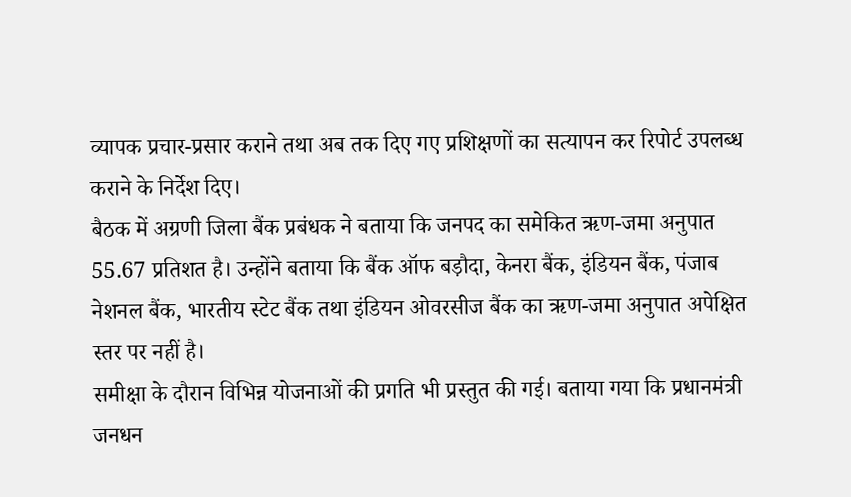व्यापक प्रचार-प्रसार कराने तथा अब तक दिए गए प्रशिक्षणों का सत्यापन कर रिपोर्ट उपलब्ध कराने के निर्देश दिए।
बैठक में अग्रणी जिला बैंक प्रबंधक ने बताया कि जनपद का समेकित ऋण-जमा अनुपात 55.67 प्रतिशत है। उन्होंने बताया कि बैंक ऑफ बड़ौदा, केनरा बैंक, इंडियन बैंक, पंजाब नेशनल बैंक, भारतीय स्टेट बैंक तथा इंडियन ओवरसीज बैंक का ऋण-जमा अनुपात अपेक्षित स्तर पर नहीं है।
समीक्षा के दौरान विभिन्न योजनाओं की प्रगति भी प्रस्तुत की गई। बताया गया कि प्रधानमंत्री जनधन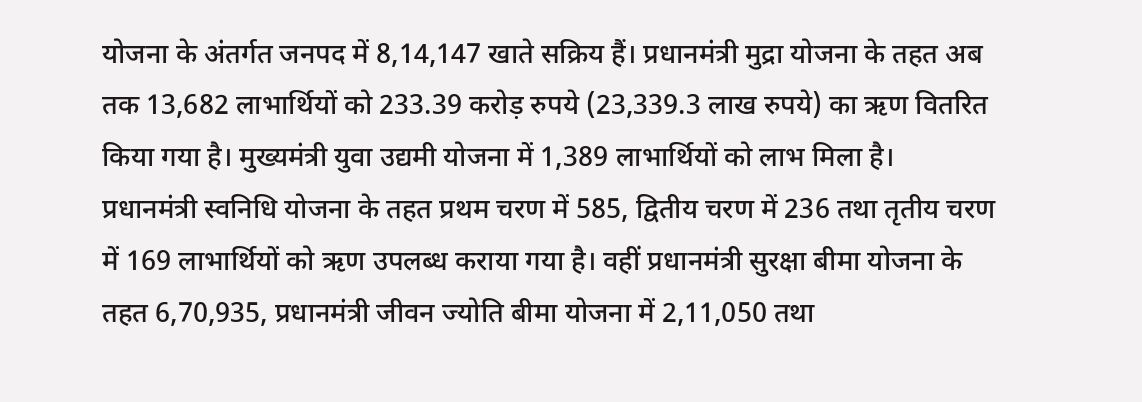योजना के अंतर्गत जनपद में 8,14,147 खाते सक्रिय हैं। प्रधानमंत्री मुद्रा योजना के तहत अब तक 13,682 लाभार्थियों को 233.39 करोड़ रुपये (23,339.3 लाख रुपये) का ऋण वितरित किया गया है। मुख्यमंत्री युवा उद्यमी योजना में 1,389 लाभार्थियों को लाभ मिला है।
प्रधानमंत्री स्वनिधि योजना के तहत प्रथम चरण में 585, द्वितीय चरण में 236 तथा तृतीय चरण में 169 लाभार्थियों को ऋण उपलब्ध कराया गया है। वहीं प्रधानमंत्री सुरक्षा बीमा योजना के तहत 6,70,935, प्रधानमंत्री जीवन ज्योति बीमा योजना में 2,11,050 तथा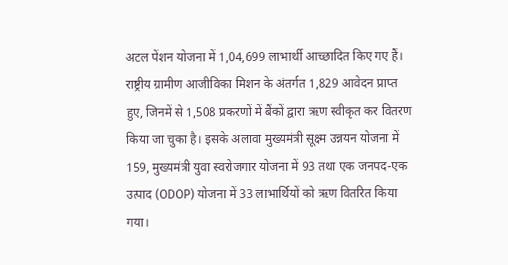अटल पेंशन योजना में 1,04,699 लाभार्थी आच्छादित किए गए हैं।
राष्ट्रीय ग्रामीण आजीविका मिशन के अंतर्गत 1,829 आवेदन प्राप्त हुए, जिनमें से 1,508 प्रकरणों में बैंकों द्वारा ऋण स्वीकृत कर वितरण किया जा चुका है। इसके अलावा मुख्यमंत्री सूक्ष्म उन्नयन योजना में 159, मुख्यमंत्री युवा स्वरोजगार योजना में 93 तथा एक जनपद-एक उत्पाद (ODOP) योजना में 33 लाभार्थियों को ऋण वितरित किया गया।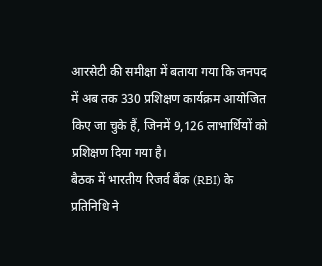आरसेटी की समीक्षा में बताया गया कि जनपद में अब तक 330 प्रशिक्षण कार्यक्रम आयोजित किए जा चुके हैं, जिनमें 9,126 लाभार्थियों को प्रशिक्षण दिया गया है।
बैठक में भारतीय रिजर्व बैंक (RBI) के प्रतिनिधि ने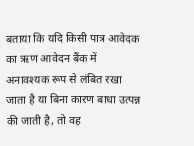बताया कि यदि किसी पात्र आवेदक का ऋण आवेदन बैंक में अनावश्यक रूप से लंबित रखा जाता है या बिना कारण बाधा उत्पन्न की जाती है, तो वह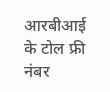आरबीआई के टोल फ्री नंबर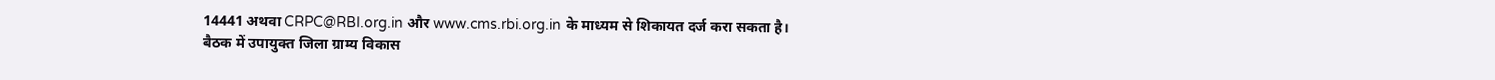14441 अथवा CRPC@RBI.org.in और www.cms.rbi.org.in के माध्यम से शिकायत दर्ज करा सकता है।
बैठक में उपायुक्त जिला ग्राम्य विकास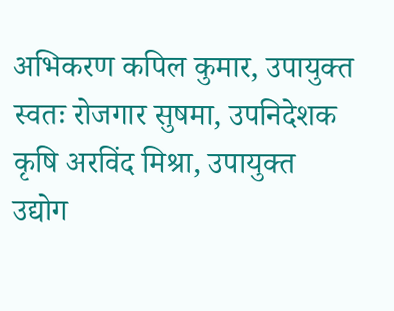अभिकरण कपिल कुमार, उपायुक्त स्वतः रोजगार सुषमा, उपनिदेशक कृषि अरविंद मिश्रा, उपायुक्त उद्योग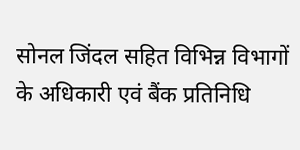सोनल जिंदल सहित विभिन्न विभागों के अधिकारी एवं बैंक प्रतिनिधि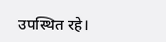उपस्थित रहे।